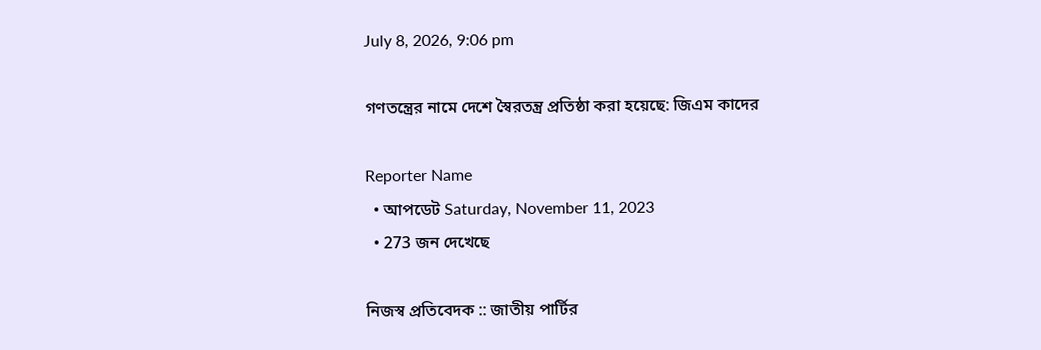July 8, 2026, 9:06 pm

গণতন্ত্রের নামে দেশে স্বৈরতন্ত্র প্রতিষ্ঠা করা হয়েছে: জিএম কাদের

Reporter Name
  • আপডেট Saturday, November 11, 2023
  • 273 জন দেখেছে

নিজস্ব প্রতিবেদক :: জাতীয় পার্টির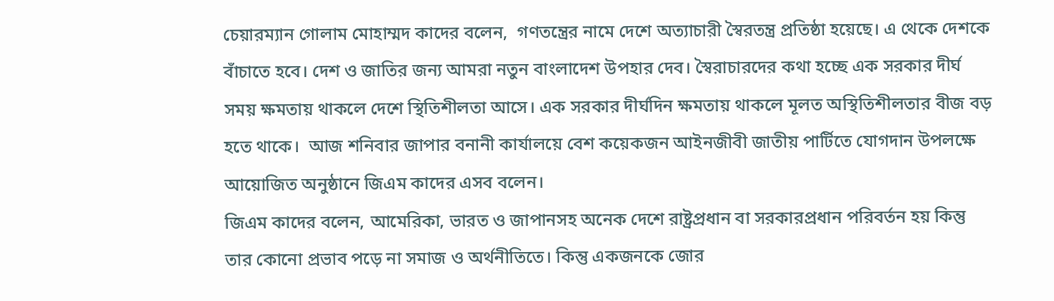চেয়ারম্যান গোলাম মোহাম্মদ কাদের বলেন,  গণতন্ত্রের নামে দেশে অত্যাচারী স্বৈরতন্ত্র প্রতিষ্ঠা হয়েছে। এ থেকে দেশকে বাঁচাতে হবে। দেশ ও জাতির জন্য আমরা নতুন বাংলাদেশ উপহার দেব। স্বৈরাচারদের কথা হচ্ছে এক সরকার দীর্ঘ সময় ক্ষমতায় থাকলে দেশে স্থিতিশীলতা আসে। এক সরকার দীর্ঘদিন ক্ষমতায় থাকলে মূলত অস্থিতিশীলতার বীজ বড় হতে থাকে।  আজ শনিবার জাপার বনানী কার্যালয়ে বেশ কয়েকজন আইনজীবী জাতীয় পার্টিতে যোগদান উপলক্ষে আয়োজিত অনুষ্ঠানে জিএম কাদের এসব বলেন।
জিএম কাদের বলেন, আমেরিকা, ভারত ও জাপানসহ অনেক দেশে রাষ্ট্রপ্রধান বা সরকারপ্রধান পরিবর্তন হয় কিন্তু তার কোনো প্রভাব পড়ে না সমাজ ও অর্থনীতিতে। কিন্তু একজনকে জোর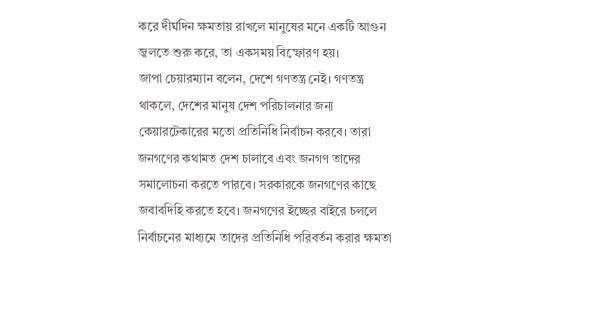করে দীর্ঘদিন ক্ষমতায় রাখলে মানুষের মনে একটি আগুন জ্বলতে শুরু করে, তা একসময় বিস্ফোরণ হয়।
জাপা চেয়ারম্যান বলেন, দেশে গণতন্ত্র নেই। গণতন্ত্র থাকলে, দেশের মানুষ দেশ পরিচালনার জন্য কেয়ারটেকারের মতো প্রতিনিধি নির্বাচন করবে। তারা জনগণের কথামত দেশ চালাবে এবং জনগণ তাদের সমালোচনা করতে পারবে। সরকারকে জনগণের কাছে জবাবদিহি করতে হবে। জনগণের ইচ্ছের বাইরে চললে নির্বাচনের মাধ্যমে তাদের প্রতিনিধি পরিবর্তন করার ক্ষমতা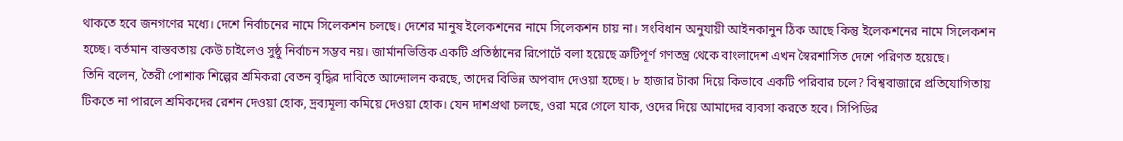থাকতে হবে জনগণের মধ্যে। দেশে নির্বাচনের নামে সিলেকশন চলছে। দেশের মানুষ ইলেকশনের নামে সিলেকশন চায় না। সংবিধান অনুযায়ী আইনকানুন ঠিক আছে কিন্তু ইলেকশনের নামে সিলেকশন হচ্ছে। বর্তমান বাস্তবতায় কেউ চাইলেও সুষ্ঠু নির্বাচন সম্ভব নয়। জার্মানভিত্তিক একটি প্রতিষ্ঠানের রিপোর্টে বলা হয়েছে ত্রুটিপূর্ণ গণতন্ত্র থেকে বাংলাদেশ এখন স্বৈরশাসিত দেশে পরিণত হয়েছে।
তিনি বলেন, তৈরী পোশাক শিল্পের শ্রমিকরা বেতন বৃদ্ধির দাবিতে আন্দোলন করছে, তাদের বিভিন্ন অপবাদ দেওয়া হচ্ছে। ৮ হাজার টাকা দিয়ে কিভাবে একটি পরিবার চলে? বিশ্ববাজারে প্রতিযোগিতায় টিকতে না পারলে শ্রমিকদের রেশন দেওয়া হোক, দ্রব্যমূল্য কমিয়ে দেওয়া হোক। যেন দাশপ্রথা চলছে, ওরা মরে গেলে যাক, ওদের দিয়ে আমাদের ব্যবসা করতে হবে। সিপিডির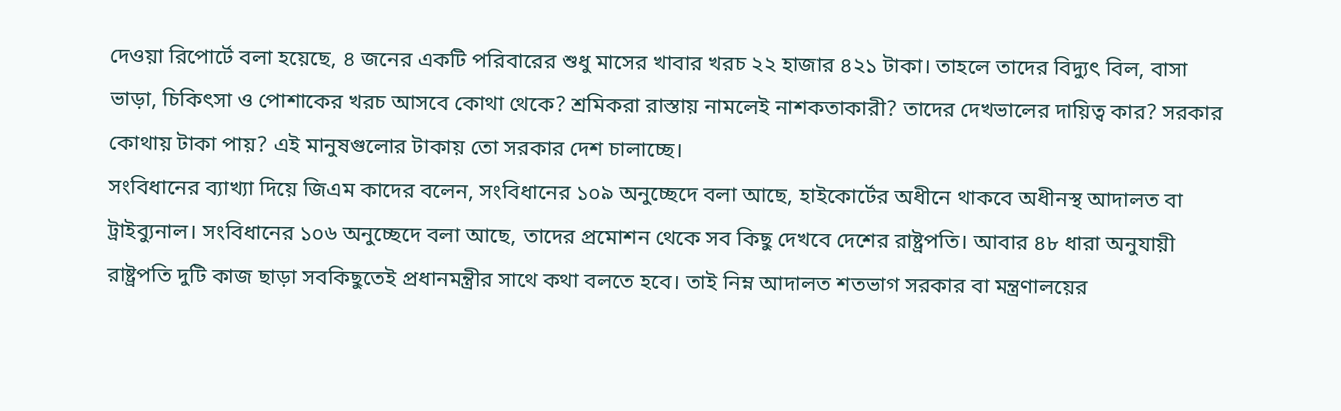দেওয়া রিপোর্টে বলা হয়েছে, ৪ জনের একটি পরিবারের শুধু মাসের খাবার খরচ ২২ হাজার ৪২১ টাকা। তাহলে তাদের বিদ্যুৎ বিল, বাসা ভাড়া, চিকিৎসা ও পোশাকের খরচ আসবে কোথা থেকে? শ্রমিকরা রাস্তায় নামলেই নাশকতাকারী? তাদের দেখভালের দায়িত্ব কার? সরকার কোথায় টাকা পায়? এই মানুষগুলোর টাকায় তো সরকার দেশ চালাচ্ছে।
সংবিধানের ব্যাখ্যা দিয়ে জিএম কাদের বলেন, সংবিধানের ১০৯ অনুচ্ছেদে বলা আছে, হাইকোর্টের অধীনে থাকবে অধীনস্থ আদালত বা ট্রাইব্যুনাল। সংবিধানের ১০৬ অনুচ্ছেদে বলা আছে, তাদের প্রমোশন থেকে সব কিছু দেখবে দেশের রাষ্ট্রপতি। আবার ৪৮ ধারা অনুযায়ী রাষ্ট্রপতি দুটি কাজ ছাড়া সবকিছুতেই প্রধানমন্ত্রীর সাথে কথা বলতে হবে। তাই নিম্ন আদালত শতভাগ সরকার বা মন্ত্রণালয়ের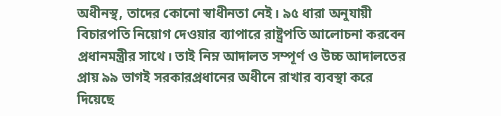অধীনস্থ, তাদের কোনো স্বাধীনতা নেই। ৯৫ ধারা অনুযায়ী বিচারপতি নিয়োগ দেওয়ার ব্যাপারে রাষ্ট্রপতি আলোচনা করবেন প্রধানমন্ত্রীর সাথে। তাই নিম্ন আদালত সম্পূর্ণ ও উচ্চ আদালতের প্রায় ৯৯ ভাগই সরকারপ্রধানের অধীনে রাখার ব্যবস্থা করে দিয়েছে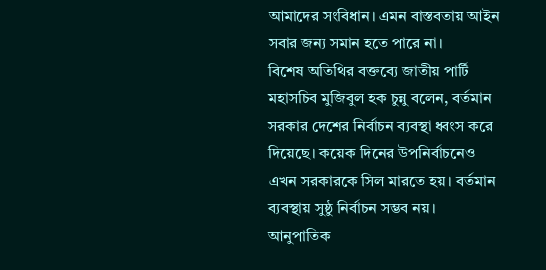আমাদের সংবিধান। এমন বাস্তবতায় আইন সবার জন্য সমান হতে পারে না।
বিশেষ অতিথির বক্তব্যে জাতীয় পার্টি মহাসচিব মুজিবুল হক চুন্নু বলেন, বর্তমান সরকার দেশের নির্বাচন ব্যবস্থা ধ্বংস করে দিয়েছে। কয়েক দিনের উপনির্বাচনেও এখন সরকারকে সিল মারতে হয়। বর্তমান ব্যবস্থায় সুষ্ঠু নির্বাচন সম্ভব নয়। আনুপাতিক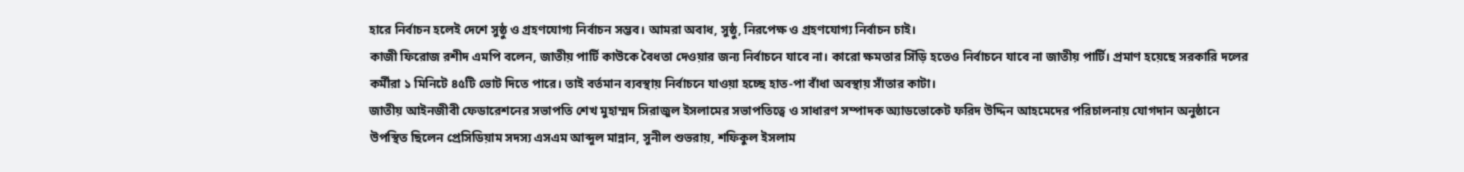হারে নির্বাচন হলেই দেশে সুষ্ঠু ও গ্রহণযোগ্য নির্বাচন সম্ভব। আমরা অবাধ, সুষ্ঠু, নিরপেক্ষ ও গ্রহণযোগ্য নির্বাচন চাই।
কাজী ফিরোজ রশীদ এমপি বলেন, জাতীয় পার্টি কাউকে বৈধতা দেওয়ার জন্য নির্বাচনে যাবে না। কারো ক্ষমতার সিঁড়ি হতেও নির্বাচনে যাবে না জাতীয় পার্টি। প্রমাণ হয়েছে সরকারি দলের কর্মীরা ১ মিনিটে ৪৫টি ভোট দিতে পারে। তাই বর্তমান ব্যবস্থায় নির্বাচনে যাওয়া হচ্ছে হাত-পা বাঁধা অবস্থায় সাঁতার কাটা।
জাতীয় আইনজীবী ফেডারেশনের সভাপতি শেখ মুহাম্মদ সিরাজুল ইসলামের সভাপতিত্বে ও সাধারণ সম্পাদক অ্যাডভোকেট ফরিদ উদ্দিন আহমেদের পরিচালনায় যোগদান অনুষ্ঠানে উপস্থিত ছিলেন প্রেসিডিয়াম সদস্য এসএম আব্দুল মান্নান, সুনীল শুভরায়, শফিকুল ইসলাম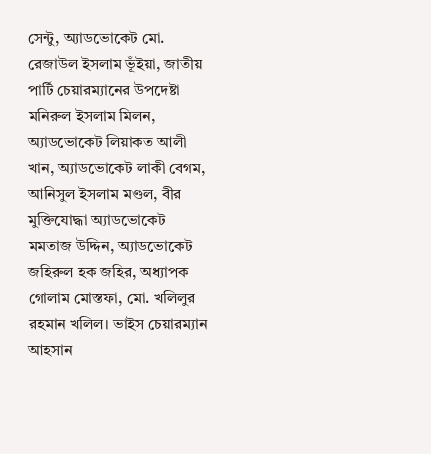সেন্টু, অ্যাডভোকেট মো. রেজাউল ইসলাম ভূঁইয়া, জাতীয় পার্টি চেয়ারম্যানের উপদেষ্টা মনিরুল ইসলাম মিলন, অ্যাডভোকেট লিয়াকত আলী খান, অ্যাডভোকেট লাকী বেগম, আনিসুল ইসলাম মণ্ডল, বীর মুক্তিযোদ্ধা অ্যাডভোকেট মমতাজ উদ্দিন, অ্যাডভোকেট জহিরুল হক জহির, অধ্যাপক গোলাম মোস্তফা, মো. খলিলুর রহমান খলিল। ভাইস চেয়ারম্যান আহসান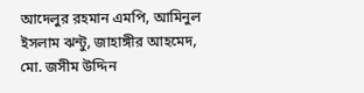আদেলুর রহমান এমপি, আমিনুল ইসলাম ঝন্টু, জাহাঙ্গীর আহমেদ, মো. জসীম উদ্দিন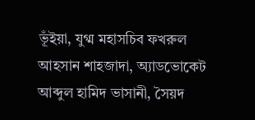ভূঁইয়া, যুগ্ম মহাসচিব ফখরুল আহসান শাহজাদা, অ্যাডভোকেট আব্দুল হামিদ ভাসানী, সৈয়দ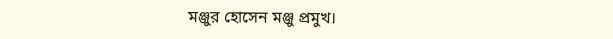মঞ্জুর হোসেন মঞ্জু প্রমুখ।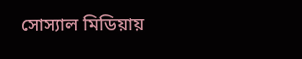সোস্যাল মিডিয়ায়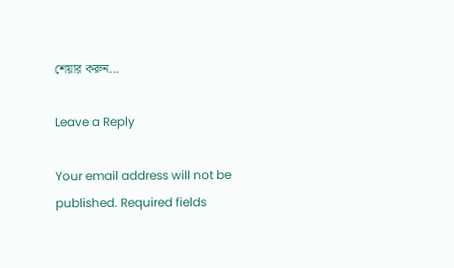শেয়ার করুন...

Leave a Reply

Your email address will not be published. Required fields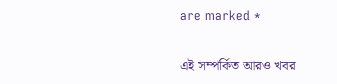are marked *

এই সম্পর্কিত আরও খবর